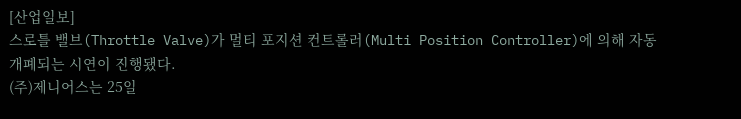[산업일보]
스로틀 밸브(Throttle Valve)가 멀티 포지션 컨트롤러(Multi Position Controller)에 의해 자동 개폐되는 시연이 진행됐다.
(주)제니어스는 25일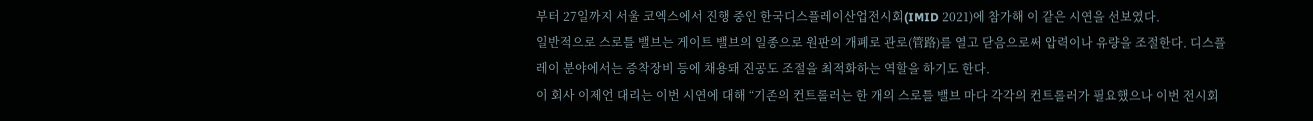부터 27일까지 서울 코엑스에서 진행 중인 한국디스플레이산업전시회(IMID 2021)에 참가해 이 같은 시연을 선보였다.
일반적으로 스로틀 밸브는 게이트 밸브의 일종으로 원판의 개폐로 관로(管路)를 열고 닫음으로써 압력이나 유량을 조절한다. 디스플레이 분야에서는 증착장비 등에 채용돼 진공도 조절을 최적화하는 역할을 하기도 한다.
이 회사 이제언 대리는 이번 시연에 대해 “기존의 컨트롤러는 한 개의 스로틀 밸브 마다 각각의 컨트롤러가 필요했으나 이번 전시회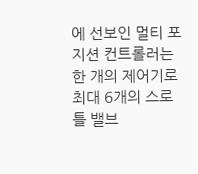에 선보인 멀티 포지션 컨트롤러는 한 개의 제어기로 최대 6개의 스로틀 밸브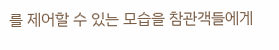를 제어할 수 있는 모습을 참관객들에게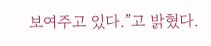보여주고 있다.”고 밝혔다.